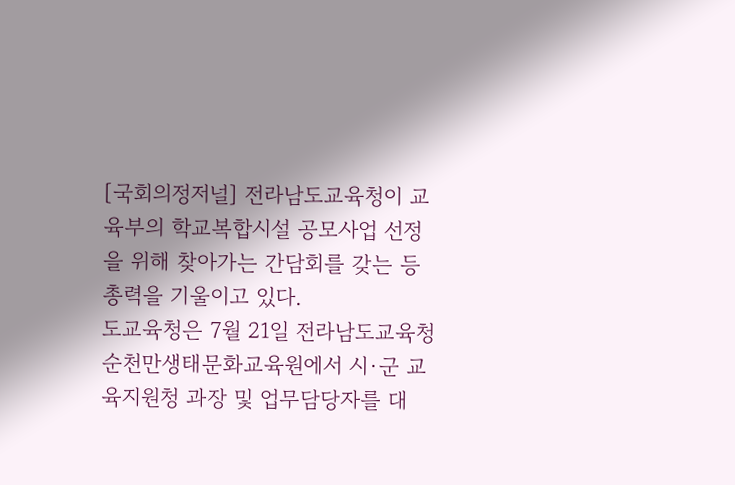[국회의정저널] 전라남도교육청이 교육부의 학교복합시설 공모사업 선정을 위해 찾아가는 간담회를 갖는 등 총력을 기울이고 있다.
도교육청은 7월 21일 전라남도교육청순천만생태문화교육원에서 시·군 교육지원청 과장 및 업무담당자를 대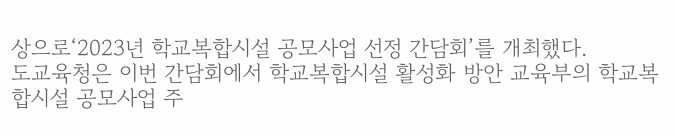상으로‘2023년 학교복합시설 공모사업 선정 간담회’를 개최했다.
도교육청은 이번 간담회에서 학교복합시설 활성화 방안 교육부의 학교복합시설 공모사업 주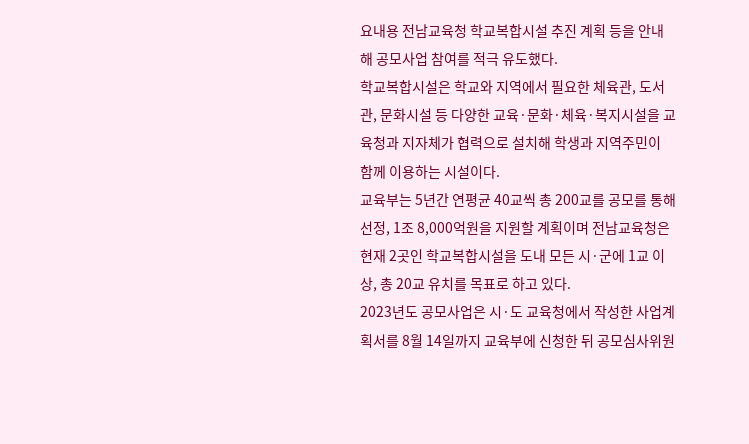요내용 전남교육청 학교복합시설 추진 계획 등을 안내해 공모사업 참여를 적극 유도했다.
학교복합시설은 학교와 지역에서 필요한 체육관, 도서관, 문화시설 등 다양한 교육·문화·체육·복지시설을 교육청과 지자체가 협력으로 설치해 학생과 지역주민이 함께 이용하는 시설이다.
교육부는 5년간 연평균 40교씩 총 200교를 공모를 통해 선정, 1조 8,000억원을 지원할 계획이며 전남교육청은 현재 2곳인 학교복합시설을 도내 모든 시·군에 1교 이상, 총 20교 유치를 목표로 하고 있다.
2023년도 공모사업은 시·도 교육청에서 작성한 사업계획서를 8월 14일까지 교육부에 신청한 뒤 공모심사위원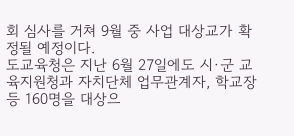회 심사를 거쳐 9월 중 사업 대상교가 확정될 예정이다.
도교육청은 지난 6월 27일에도 시·군 교육지원청과 자치단체 업무관계자, 학교장 등 160명을 대상으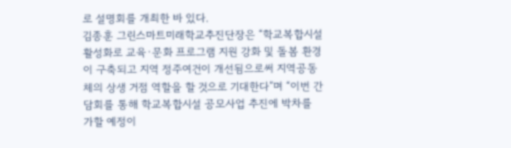로 설명회를 개최한 바 있다.
김종훈 그린스마트미래학교추진단장은 “학교복합시설 활성화로 교육·문화 프로그램 지원 강화 및 돌봄 환경이 구축되고 지역 정주여건이 개선됨으로써 지역공동체의 상생 거점 역할을 할 것으로 기대한다”며 “이번 간담회를 통해 학교복합시설 공모사업 추진에 박차를 가할 예정이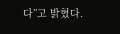다”고 밝혔다.